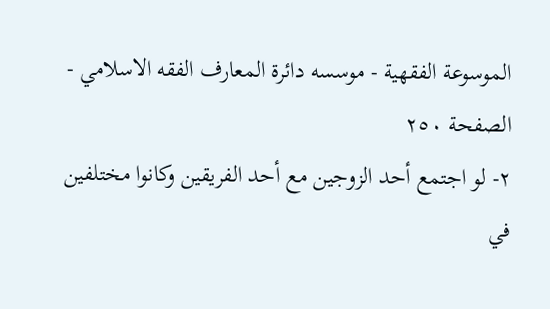الموسوعة الفقهية - موسسه دائرة المعارف الفقه الاسلامي - الصفحة ٢٥٠
٢- لو اجتمع أحد الزوجين مع أحد الفريقين وكانوا مختلفين في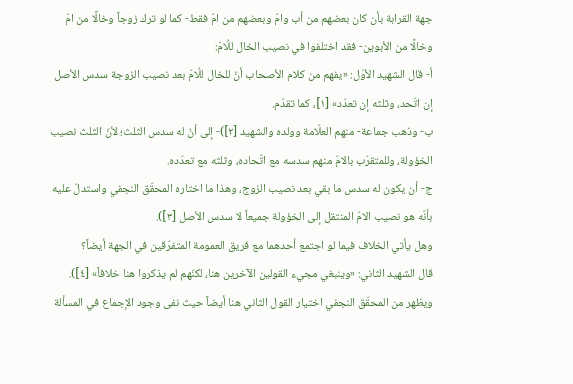جهة القرابة بأن كان بعضهم من أب وامّ وبعضهم من امّ فقط- كما لو ترك زوجاً وخالًا من امّ وخالًا من الأبوين- فقد اختلفوا في نصيب الخال للُامّ:
أ- قال الشهيد الأوّل: «يفهم من كلام الأصحاب أنّ للخال للُامّ بعد نصيب الزوجة سدس الأصل إن اتّحد، وثلثه إن تعدّد» [١]، كما تقدّم.
ب- وذهب جماعة- منهم العلّامة وولده والشهيد [٢])- إلى أنّ له سدس الثلث؛ لأنّ الثلث نصيب الخؤولة، وللمتقرّب بالامّ منهم سدسه مع اتّحاده، وثلثه مع تعدّده.
ج- أن يكون له سدس ما بقي بعد نصيب الزوج، وهذا ما اختاره المحقّق النجفي واستدلّ عليه بأنّه هو نصيب الامّ المنتقل إلى الخؤولة جميعاً لا سدس الأصل [٣]).
وهل يأتي الخلاف فيما لو اجتمع أحدهما مع فريق العمومة المتفرّقين في الجهة أيضاً؟
قال الشهيد الثاني: «وينبغي مجيء القولين الآخرين هنا، لكنّهم لم يذكروا هنا خلافاً» [٤]).
ويظهر من المحقّق النجفي اختيار القول الثاني هنا أيضاً حيث نفى وجود الإجماع في المسألة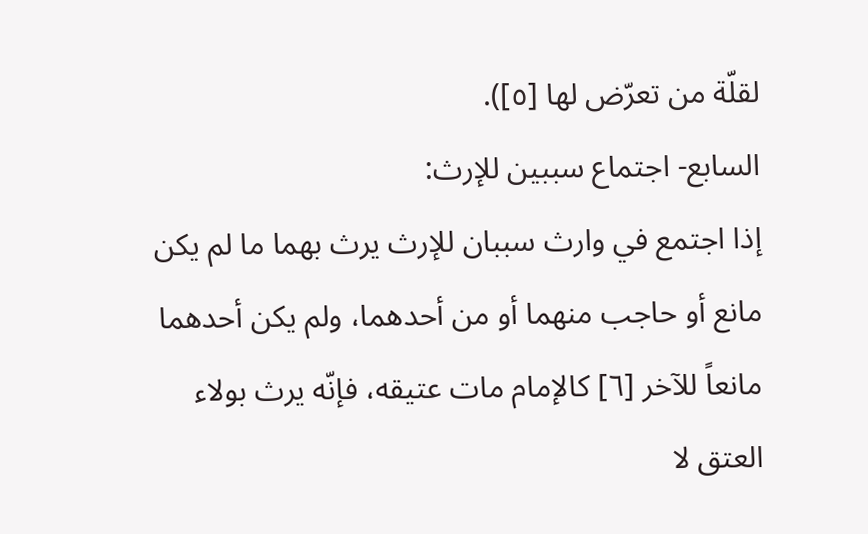لقلّة من تعرّض لها [٥]).
السابع- اجتماع سببين للإرث:
إذا اجتمع في وارث سببان للإرث يرث بهما ما لم يكن مانع أو حاجب منهما أو من أحدهما، ولم يكن أحدهما مانعاً للآخر [٦] كالإمام مات عتيقه، فإنّه يرث بولاء العتق لا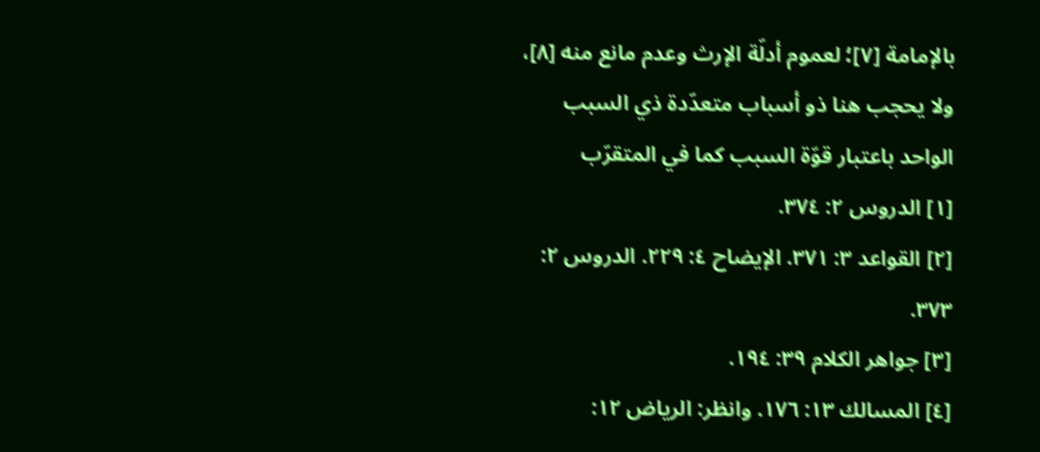بالإمامة [٧]؛ لعموم أدلّة الإرث وعدم مانع منه [٨]، ولا يحجب هنا ذو أسباب متعدّدة ذي السبب الواحد باعتبار قوّة السبب كما في المتقرّب
[١] الدروس ٢: ٣٧٤.
[٢] القواعد ٣: ٣٧١. الإيضاح ٤: ٢٢٩. الدروس ٢: ٣٧٣.
[٣] جواهر الكلام ٣٩: ١٩٤.
[٤] المسالك ١٣: ١٧٦. وانظر: الرياض ١٢: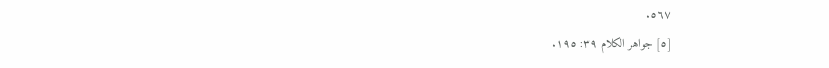٥٦٧.
[٥] جواهر الكلام ٣٩: ١٩٥.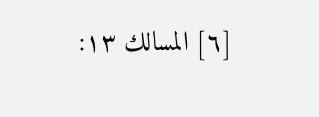[٦] المسالك ١٣: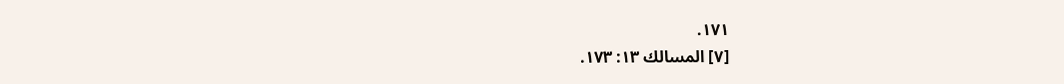١٧١.
[٧] المسالك ١٣: ١٧٣.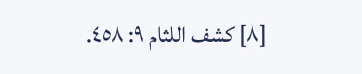[٨] كشف اللثام ٩: ٤٥٨.